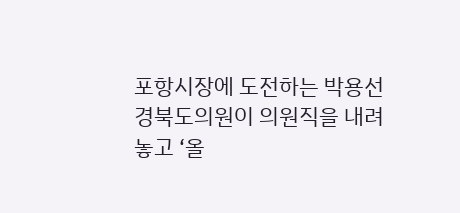포항시장에 도전하는 박용선 경북도의원이 의원직을 내려놓고 ‘올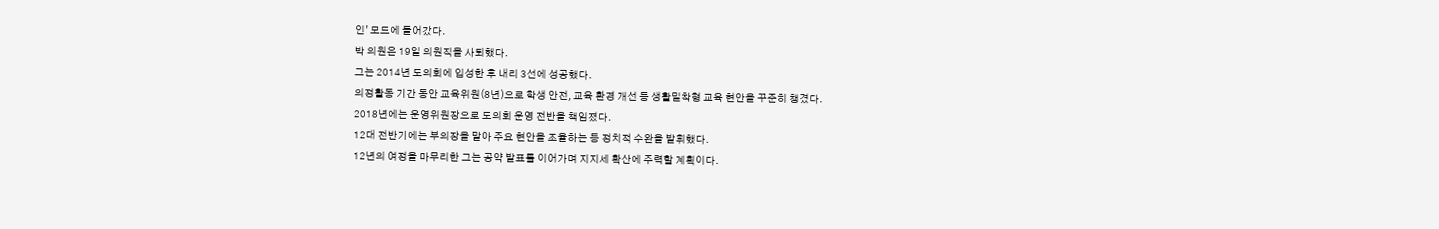인’ 모드에 들어갔다.
박 의원은 19일 의원직을 사퇴했다.
그는 2014년 도의회에 입성한 후 내리 3선에 성공했다.
의정활동 기간 동안 교육위원(8년)으로 학생 안전, 교육 환경 개선 등 생활밀착형 교육 현안을 꾸준히 챙겼다.
2018년에는 운영위원장으로 도의회 운영 전반을 책임졌다.
12대 전반기에는 부의장을 맡아 주요 현안을 조율하는 등 정치적 수완을 발휘했다.
12년의 여정을 마무리한 그는 공약 발표를 이어가며 지지세 확산에 주력할 계획이다.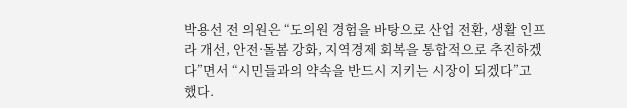박용선 전 의원은 “도의원 경험을 바탕으로 산업 전환, 생활 인프라 개선, 안전·돌봄 강화, 지역경제 회복을 통합적으로 추진하겠다”면서 “시민들과의 약속을 반드시 지키는 시장이 되겠다”고 했다.